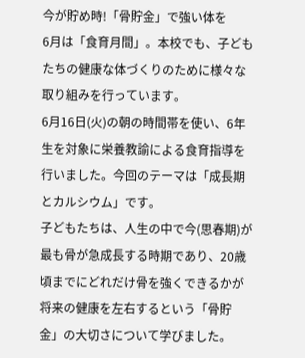今が貯め時!「骨貯金」で強い体を
6月は「食育月間」。本校でも、子どもたちの健康な体づくりのために様々な取り組みを行っています。
6月16日(火)の朝の時間帯を使い、6年生を対象に栄養教諭による食育指導を行いました。今回のテーマは「成長期とカルシウム」です。
子どもたちは、人生の中で今(思春期)が最も骨が急成長する時期であり、20歳頃までにどれだけ骨を強くできるかが将来の健康を左右するという「骨貯金」の大切さについて学びました。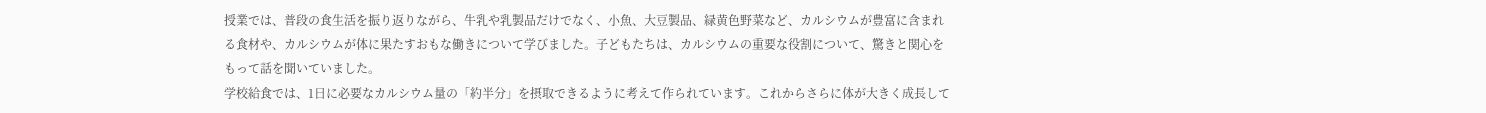授業では、普段の食生活を振り返りながら、牛乳や乳製品だけでなく、小魚、大豆製品、緑黄色野菜など、カルシウムが豊富に含まれる食材や、カルシウムが体に果たすおもな働きについて学びました。子どもたちは、カルシウムの重要な役割について、驚きと関心をもって話を聞いていました。
学校給食では、1日に必要なカルシウム量の「約半分」を摂取できるように考えて作られています。これからさらに体が大きく成長して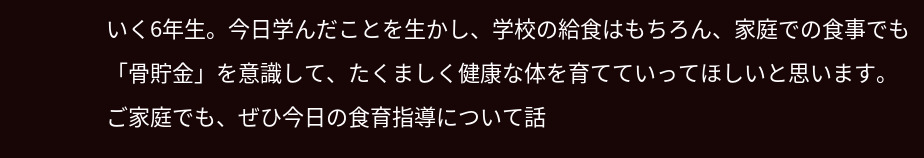いく6年生。今日学んだことを生かし、学校の給食はもちろん、家庭での食事でも「骨貯金」を意識して、たくましく健康な体を育てていってほしいと思います。
ご家庭でも、ぜひ今日の食育指導について話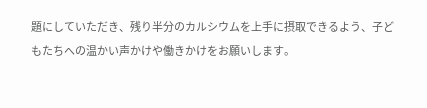題にしていただき、残り半分のカルシウムを上手に摂取できるよう、子どもたちへの温かい声かけや働きかけをお願いします。